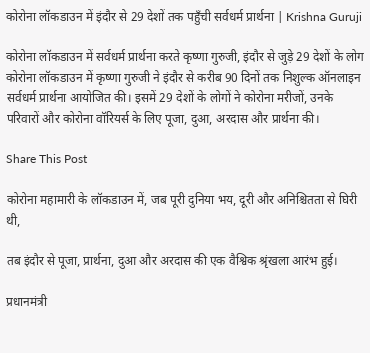कोरोना लॉकडाउन में इंदौर से 29 देशों तक पहुँची सर्वधर्म प्रार्थना | Krishna Guruji

कोरोना लॉकडाउन में सर्वधर्म प्रार्थना करते कृष्णा गुरुजी, इंदौर से जुड़े 29 देशों के लोग
कोरोना लॉकडाउन में कृष्णा गुरुजी ने इंदौर से करीब 90 दिनों तक निशुल्क ऑनलाइन सर्वधर्म प्रार्थना आयोजित की। इसमें 29 देशों के लोगों ने कोरोना मरीजों, उनके परिवारों और कोरोना वॉरियर्स के लिए पूजा, दुआ, अरदास और प्रार्थना की।

Share This Post

कोरोना महामारी के लॉकडाउन में, जब पूरी दुनिया भय, दूरी और अनिश्चितता से घिरी थी,

तब इंदौर से पूजा, प्रार्थना, दुआ और अरदास की एक वैश्विक श्रृंखला आरंभ हुई।

प्रधानमंत्री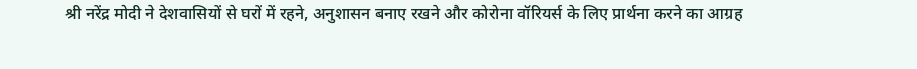श्री नरेंद्र मोदी ने देशवासियों से घरों में रहने, अनुशासन बनाए रखने और कोरोना वॉरियर्स के लिए प्रार्थना करने का आग्रह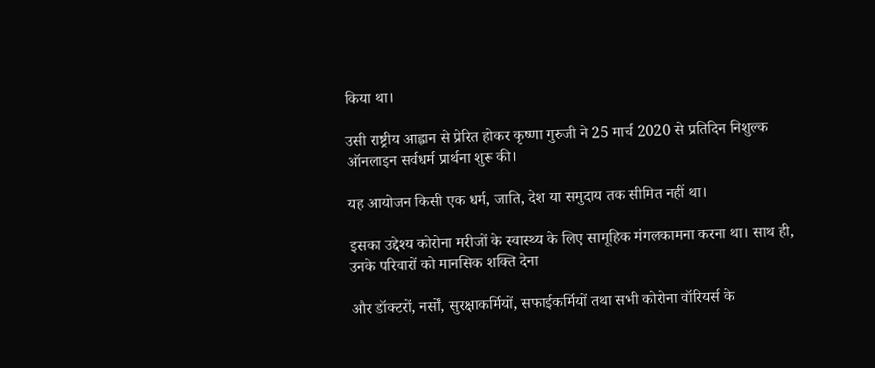किया था।

उसी राष्ट्रीय आह्वान से प्रेरित होकर कृष्णा गुरुजी ने 25 मार्च 2020 से प्रतिदिन निशुल्क ऑनलाइन सर्वधर्म प्रार्थना शुरू की।

यह आयोजन किसी एक धर्म, जाति, देश या समुदाय तक सीमित नहीं था।

इसका उद्देश्य कोरोना मरीजों के स्वास्थ्य के लिए सामूहिक मंगलकामना करना था। साथ ही, उनके परिवारों को मानसिक शक्ति देना

और डॉक्टरों, नर्सों, सुरक्षाकर्मियों, सफाईकर्मियों तथा सभी कोरोना वॉरियर्स के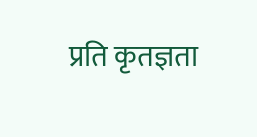प्रति कृतज्ञता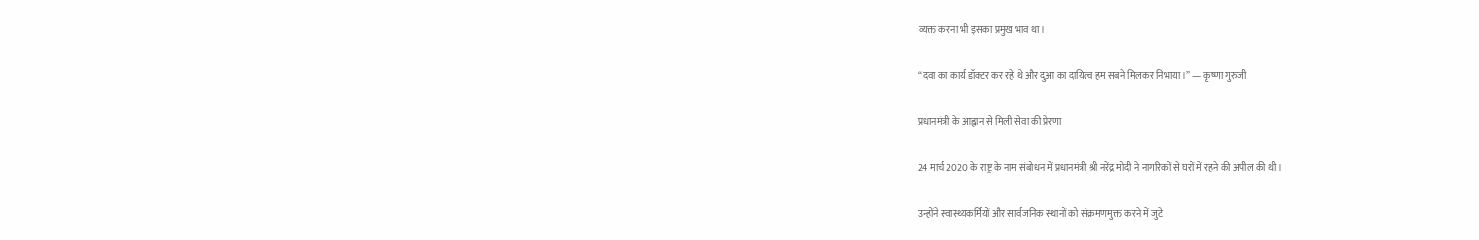व्यक्त करना भी इसका प्रमुख भाव था।

“दवा का कार्य डॉक्टर कर रहे थे और दुआ का दायित्व हम सबने मिलकर निभाया।” — कृष्णा गुरुजी

प्रधानमंत्री के आह्वान से मिली सेवा की प्रेरणा

24 मार्च 2020 के राष्ट्र के नाम संबोधन में प्रधानमंत्री श्री नरेंद्र मोदी ने नागरिकों से घरों में रहने की अपील की थी।

उन्होंने स्वास्थ्यकर्मियों और सार्वजनिक स्थानों को संक्रमणमुक्त करने में जुटे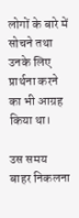लोगों के बारे में सोचने तथा उनके लिए प्रार्थना करने का भी आग्रह किया था।

उस समय बाहर निकलना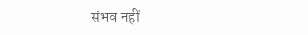संभव नहीं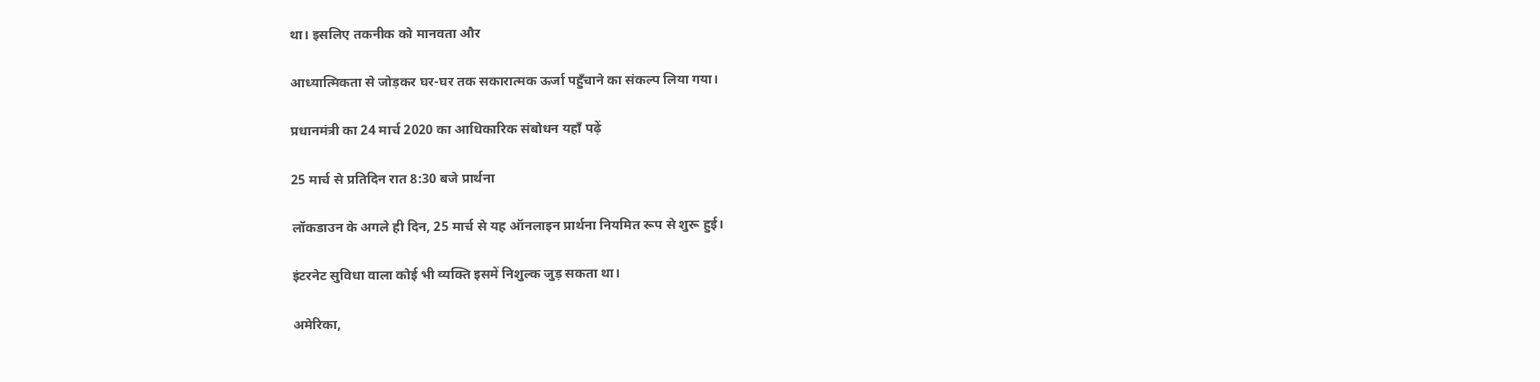था। इसलिए तकनीक को मानवता और

आध्यात्मिकता से जोड़कर घर-घर तक सकारात्मक ऊर्जा पहुँचाने का संकल्प लिया गया।

प्रधानमंत्री का 24 मार्च 2020 का आधिकारिक संबोधन यहाँ पढ़ें

25 मार्च से प्रतिदिन रात 8:30 बजे प्रार्थना

लॉकडाउन के अगले ही दिन, 25 मार्च से यह ऑनलाइन प्रार्थना नियमित रूप से शुरू हुई।

इंटरनेट सुविधा वाला कोई भी व्यक्ति इसमें निशुल्क जुड़ सकता था।

अमेरिका,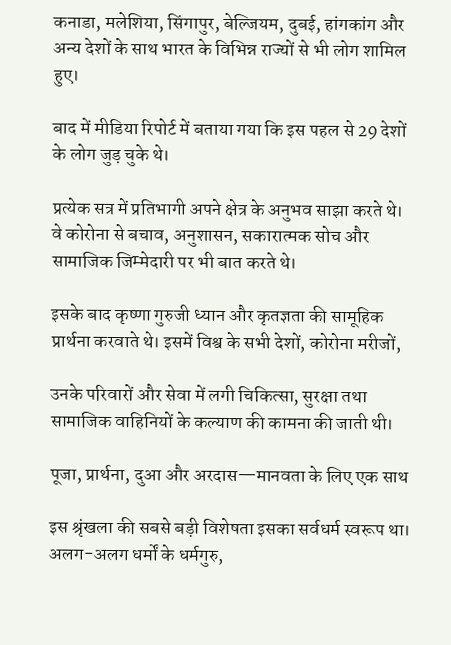कनाडा, मलेशिया, सिंगापुर, बेल्जियम, दुबई, हांगकांग और अन्य देशों के साथ भारत के विभिन्न राज्यों से भी लोग शामिल हुए।

बाद में मीडिया रिपोर्ट में बताया गया कि इस पहल से 29 देशों के लोग जुड़ चुके थे।

प्रत्येक सत्र में प्रतिभागी अपने क्षेत्र के अनुभव साझा करते थे। वे कोरोना से बचाव, अनुशासन, सकारात्मक सोच और सामाजिक जिम्मेदारी पर भी बात करते थे।

इसके बाद कृष्णा गुरुजी ध्यान और कृतज्ञता की सामूहिक प्रार्थना करवाते थे। इसमें विश्व के सभी देशों, कोरोना मरीजों,

उनके परिवारों और सेवा में लगी चिकित्सा, सुरक्षा तथा सामाजिक वाहिनियों के कल्याण की कामना की जाती थी।

पूजा, प्रार्थना, दुआ और अरदास—मानवता के लिए एक साथ

इस श्रृंखला की सबसे बड़ी विशेषता इसका सर्वधर्म स्वरूप था। अलग-अलग धर्मों के धर्मगुरु,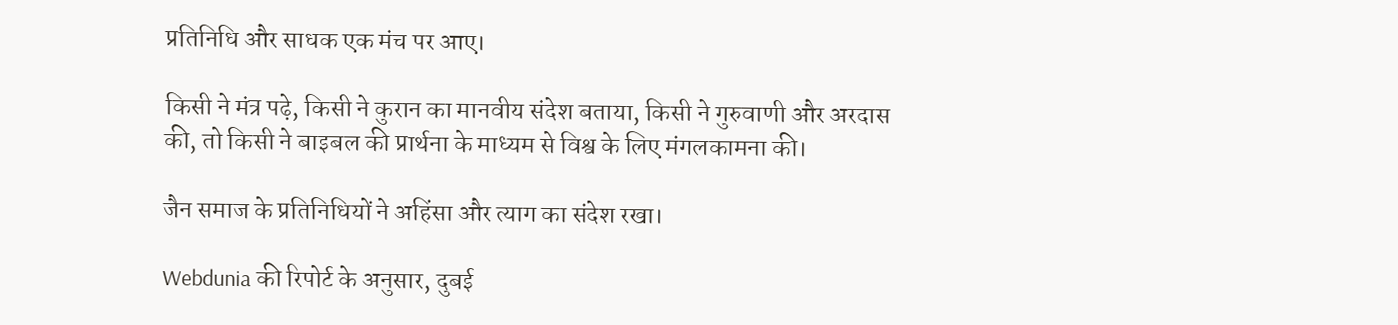प्रतिनिधि और साधक एक मंच पर आए।

किसी ने मंत्र पढ़े, किसी ने कुरान का मानवीय संदेश बताया, किसी ने गुरुवाणी और अरदास की, तो किसी ने बाइबल की प्रार्थना के माध्यम से विश्व के लिए मंगलकामना की।

जैन समाज के प्रतिनिधियों ने अहिंसा और त्याग का संदेश रखा।

Webdunia की रिपोर्ट के अनुसार, दुबई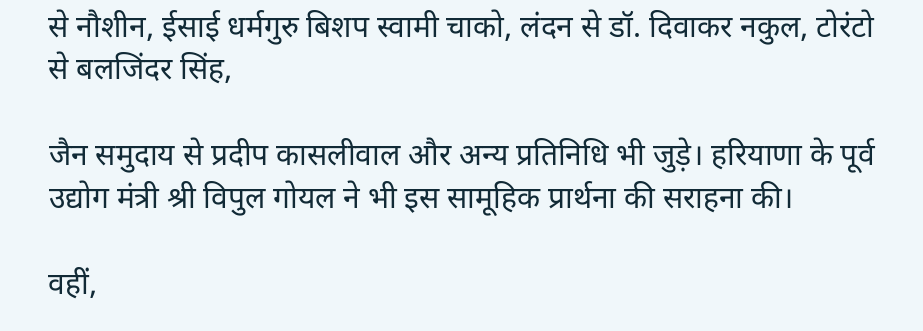से नौशीन, ईसाई धर्मगुरु बिशप स्वामी चाको, लंदन से डॉ. दिवाकर नकुल, टोरंटो से बलजिंदर सिंह,

जैन समुदाय से प्रदीप कासलीवाल और अन्य प्रतिनिधि भी जुड़े। हरियाणा के पूर्व उद्योग मंत्री श्री विपुल गोयल ने भी इस सामूहिक प्रार्थना की सराहना की।

वहीं,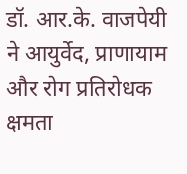डॉ. आर.के. वाजपेयी ने आयुर्वेद, प्राणायाम और रोग प्रतिरोधक क्षमता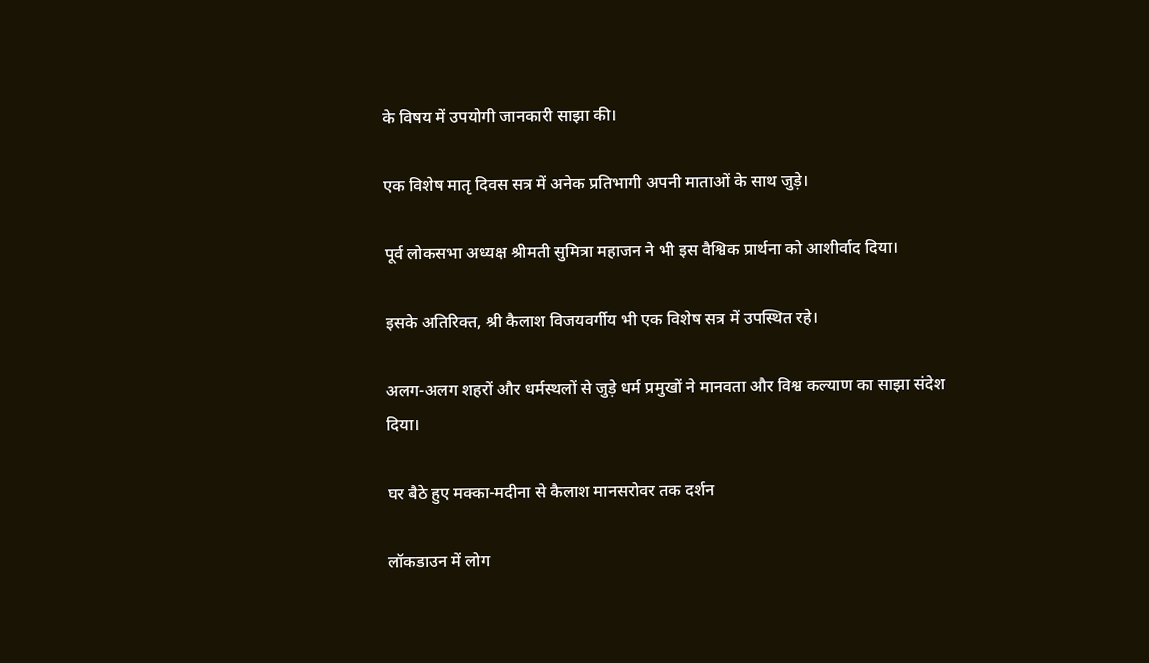के विषय में उपयोगी जानकारी साझा की।

एक विशेष मातृ दिवस सत्र में अनेक प्रतिभागी अपनी माताओं के साथ जुड़े।

पूर्व लोकसभा अध्यक्ष श्रीमती सुमित्रा महाजन ने भी इस वैश्विक प्रार्थना को आशीर्वाद दिया।

इसके अतिरिक्त, श्री कैलाश विजयवर्गीय भी एक विशेष सत्र में उपस्थित रहे।

अलग-अलग शहरों और धर्मस्थलों से जुड़े धर्म प्रमुखों ने मानवता और विश्व कल्याण का साझा संदेश दिया।

घर बैठे हुए मक्का-मदीना से कैलाश मानसरोवर तक दर्शन

लॉकडाउन में लोग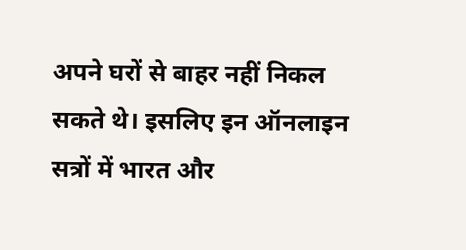अपने घरों से बाहर नहीं निकल सकते थे। इसलिए इन ऑनलाइन सत्रों में भारत और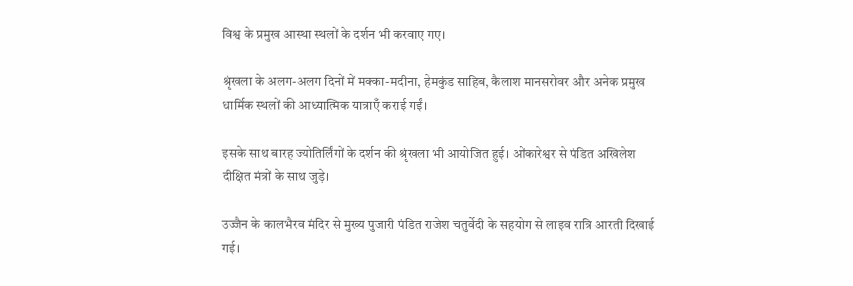विश्व के प्रमुख आस्था स्थलों के दर्शन भी करवाए गए।

श्रृंखला के अलग-अलग दिनों में मक्का-मदीना, हेमकुंड साहिब, कैलाश मानसरोवर और अनेक प्रमुख धार्मिक स्थलों की आध्यात्मिक यात्राएँ कराई गईं।

इसके साथ बारह ज्योतिर्लिंगों के दर्शन की श्रृंखला भी आयोजित हुई। ओंकारेश्वर से पंडित अखिलेश दीक्षित मंत्रों के साथ जुड़े।

उज्जैन के कालभैरव मंदिर से मुख्य पुजारी पंडित राजेश चतुर्वेदी के सहयोग से लाइव रात्रि आरती दिखाई गई।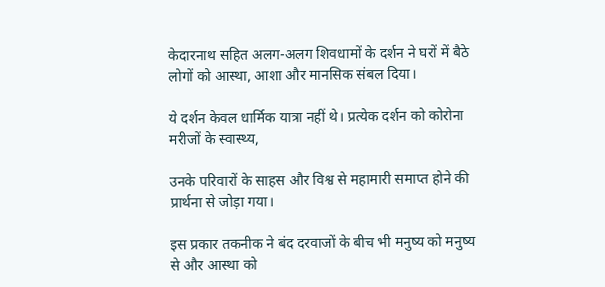केदारनाथ सहित अलग-अलग शिवधामों के दर्शन ने घरों में बैठे लोगों को आस्था, आशा और मानसिक संबल दिया।

ये दर्शन केवल धार्मिक यात्रा नहीं थे। प्रत्येक दर्शन को कोरोना मरीजों के स्वास्थ्य,

उनके परिवारों के साहस और विश्व से महामारी समाप्त होने की प्रार्थना से जोड़ा गया।

इस प्रकार तकनीक ने बंद दरवाजों के बीच भी मनुष्य को मनुष्य से और आस्था को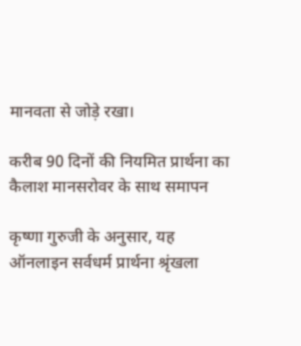मानवता से जोड़े रखा।

करीब 90 दिनों की नियमित प्रार्थना का कैलाश मानसरोवर के साथ समापन

कृष्णा गुरुजी के अनुसार, यह ऑनलाइन सर्वधर्म प्रार्थना श्रृंखला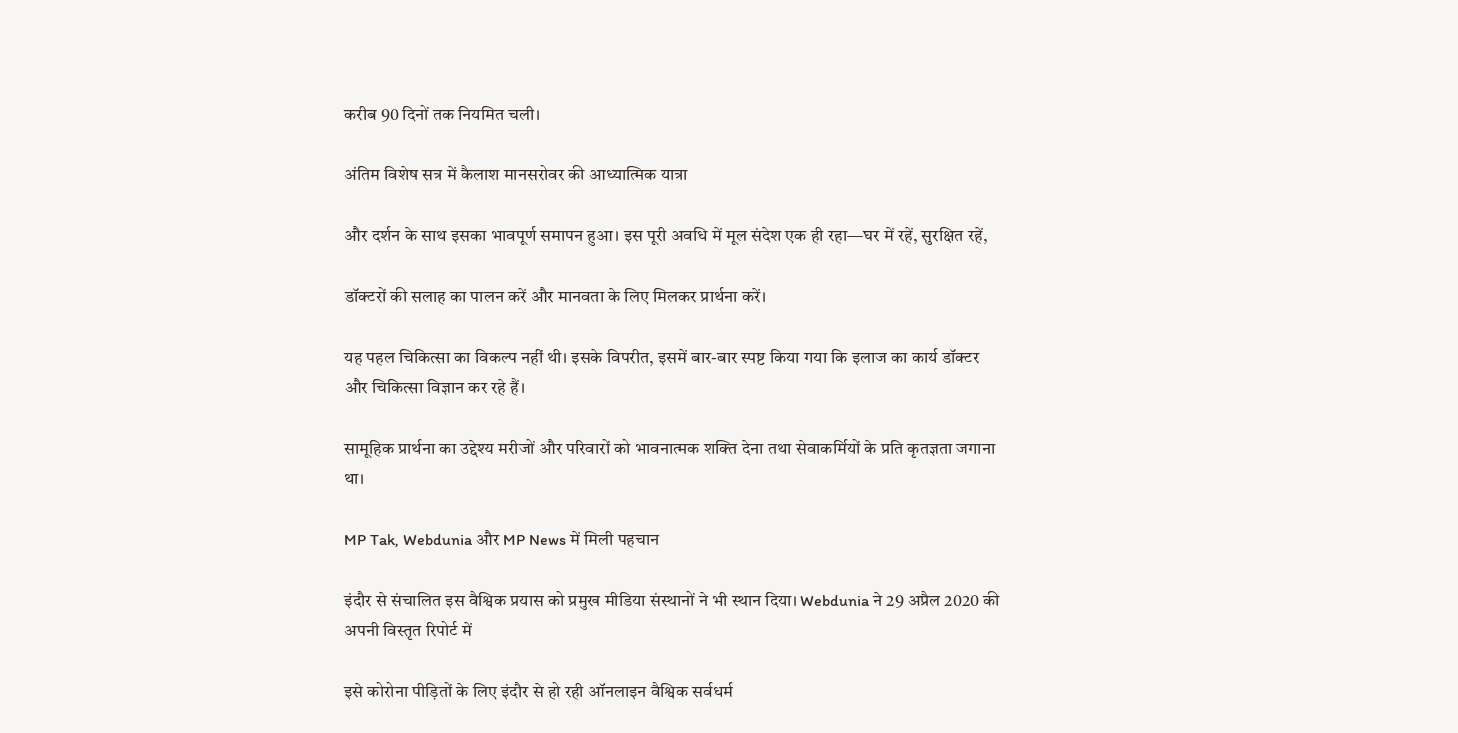करीब 90 दिनों तक नियमित चली।

अंतिम विशेष सत्र में कैलाश मानसरोवर की आध्यात्मिक यात्रा

और दर्शन के साथ इसका भावपूर्ण समापन हुआ। इस पूरी अवधि में मूल संदेश एक ही रहा—घर में रहें, सुरक्षित रहें,

डॉक्टरों की सलाह का पालन करें और मानवता के लिए मिलकर प्रार्थना करें।

यह पहल चिकित्सा का विकल्प नहीं थी। इसके विपरीत, इसमें बार-बार स्पष्ट किया गया कि इलाज का कार्य डॉक्टर और चिकित्सा विज्ञान कर रहे हैं।

सामूहिक प्रार्थना का उद्देश्य मरीजों और परिवारों को भावनात्मक शक्ति देना तथा सेवाकर्मियों के प्रति कृतज्ञता जगाना था।

MP Tak, Webdunia और MP News में मिली पहचान

इंदौर से संचालित इस वैश्विक प्रयास को प्रमुख मीडिया संस्थानों ने भी स्थान दिया। Webdunia ने 29 अप्रैल 2020 की अपनी विस्तृत रिपोर्ट में

इसे कोरोना पीड़ितों के लिए इंदौर से हो रही ऑनलाइन वैश्विक सर्वधर्म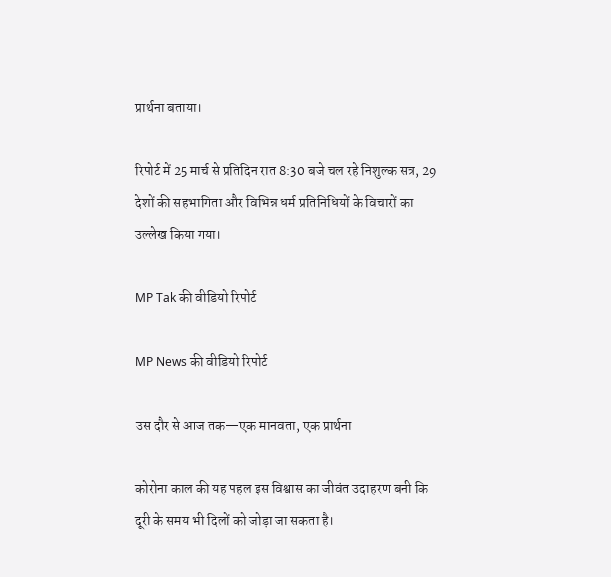प्रार्थना बताया।

रिपोर्ट में 25 मार्च से प्रतिदिन रात 8:30 बजे चल रहे निशुल्क सत्र, 29 देशों की सहभागिता और विभिन्न धर्म प्रतिनिधियों के विचारों का उल्लेख किया गया।

MP Tak की वीडियो रिपोर्ट

MP News की वीडियो रिपोर्ट

उस दौर से आज तक—एक मानवता, एक प्रार्थना

कोरोना काल की यह पहल इस विश्वास का जीवंत उदाहरण बनी कि दूरी के समय भी दिलों को जोड़ा जा सकता है।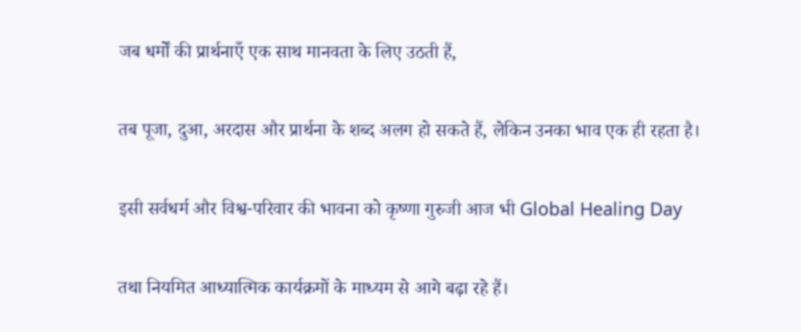जब धर्मों की प्रार्थनाएँ एक साथ मानवता के लिए उठती हैं,

तब पूजा, दुआ, अरदास और प्रार्थना के शब्द अलग हो सकते हैं, लेकिन उनका भाव एक ही रहता है।

इसी सर्वधर्म और विश्व-परिवार की भावना को कृष्णा गुरुजी आज भी Global Healing Day

तथा नियमित आध्यात्मिक कार्यक्रमों के माध्यम से आगे बढ़ा रहे हैं।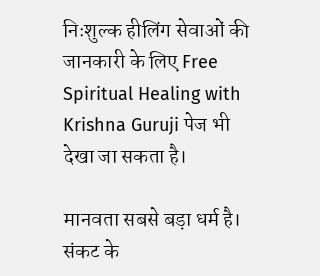निःशुल्क हीलिंग सेवाओं की जानकारी के लिए Free Spiritual Healing with Krishna Guruji पेज भी देखा जा सकता है।

मानवता सबसे बड़ा धर्म है। संकट के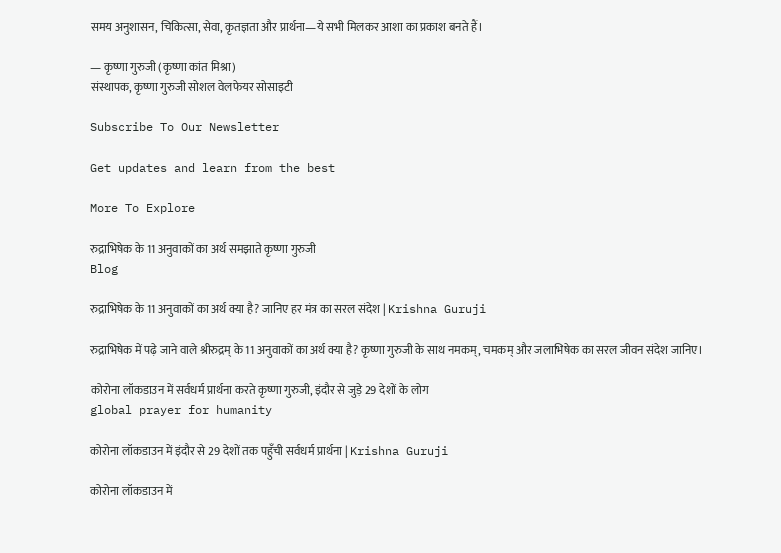समय अनुशासन, चिकित्सा, सेवा, कृतज्ञता और प्रार्थना—ये सभी मिलकर आशा का प्रकाश बनते हैं।

— कृष्णा गुरुजी (कृष्णा कांत मिश्रा)
संस्थापक, कृष्णा गुरुजी सोशल वेलफेयर सोसाइटी

Subscribe To Our Newsletter

Get updates and learn from the best

More To Explore

रुद्राभिषेक के 11 अनुवाकों का अर्थ समझाते कृष्णा गुरुजी
Blog

रुद्राभिषेक के 11 अनुवाकों का अर्थ क्या है? जानिए हर मंत्र का सरल संदेश | Krishna Guruji

रुद्राभिषेक में पढ़े जाने वाले श्रीरुद्रम् के 11 अनुवाकों का अर्थ क्या है? कृष्णा गुरुजी के साथ नमकम्, चमकम् और जलाभिषेक का सरल जीवन संदेश जानिए।

कोरोना लॉकडाउन में सर्वधर्म प्रार्थना करते कृष्णा गुरुजी, इंदौर से जुड़े 29 देशों के लोग
global prayer for humanity

कोरोना लॉकडाउन में इंदौर से 29 देशों तक पहुँची सर्वधर्म प्रार्थना | Krishna Guruji

कोरोना लॉकडाउन में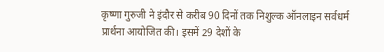कृष्णा गुरुजी ने इंदौर से करीब 90 दिनों तक निशुल्क ऑनलाइन सर्वधर्म प्रार्थना आयोजित की। इसमें 29 देशों के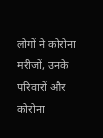लोगों ने कोरोना मरीजों, उनके परिवारों और कोरोना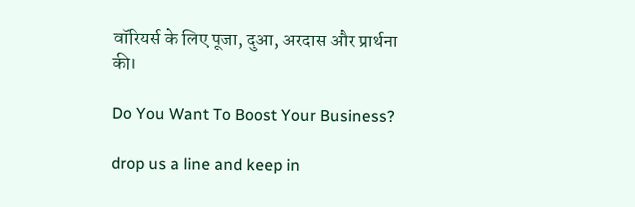वॉरियर्स के लिए पूजा, दुआ, अरदास और प्रार्थना की।

Do You Want To Boost Your Business?

drop us a line and keep in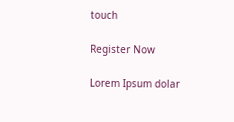touch

Register Now

Lorem Ipsum dolar